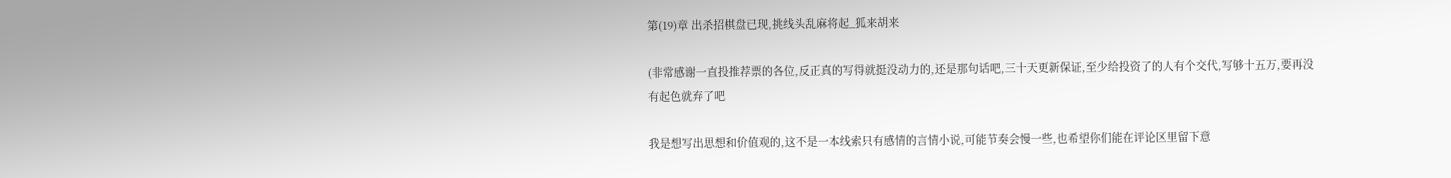第(19)章 出杀招棋盘已现,挑线头乱麻将起_狐来胡来

(非常感谢一直投推荐票的各位,反正真的写得就挺没动力的,还是那句话吧,三十天更新保证,至少给投资了的人有个交代,写够十五万,要再没有起色就弃了吧

我是想写出思想和价值观的,这不是一本线索只有感情的言情小说,可能节奏会慢一些,也希望你们能在评论区里留下意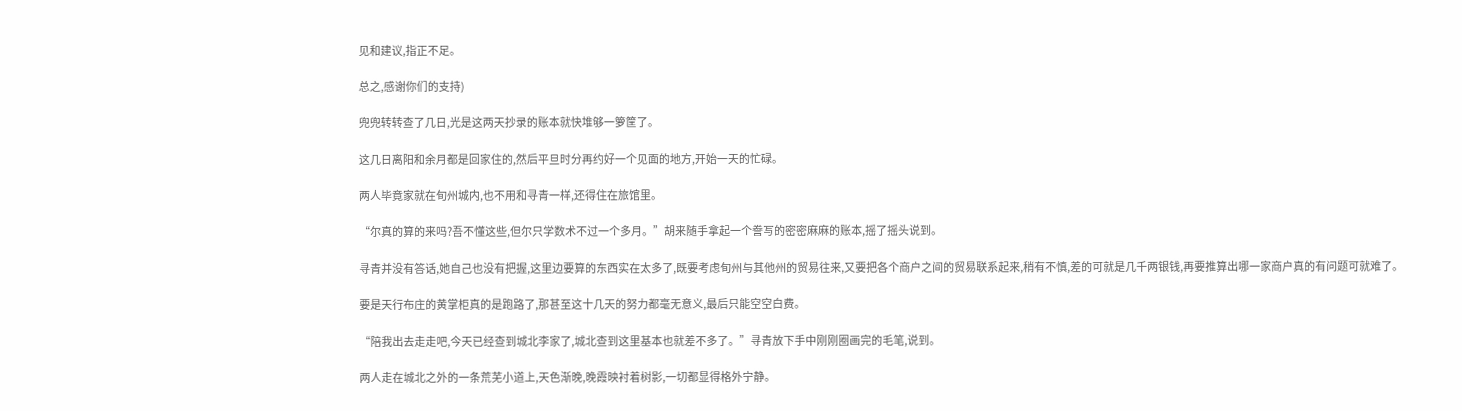见和建议,指正不足。

总之,感谢你们的支持)

兜兜转转查了几日,光是这两天抄录的账本就快堆够一箩筐了。

这几日离阳和余月都是回家住的,然后平旦时分再约好一个见面的地方,开始一天的忙碌。

两人毕竟家就在旬州城内,也不用和寻青一样,还得住在旅馆里。

“尔真的算的来吗?吾不懂这些,但尔只学数术不过一个多月。”胡来随手拿起一个誊写的密密麻麻的账本,摇了摇头说到。

寻青并没有答话,她自己也没有把握,这里边要算的东西实在太多了,既要考虑旬州与其他州的贸易往来,又要把各个商户之间的贸易联系起来,稍有不慎,差的可就是几千两银钱,再要推算出哪一家商户真的有问题可就难了。

要是天行布庄的黄掌柜真的是跑路了,那甚至这十几天的努力都毫无意义,最后只能空空白费。

“陪我出去走走吧,今天已经查到城北李家了,城北查到这里基本也就差不多了。”寻青放下手中刚刚圈画完的毛笔,说到。

两人走在城北之外的一条荒芜小道上,天色渐晚,晚霞映衬着树影,一切都显得格外宁静。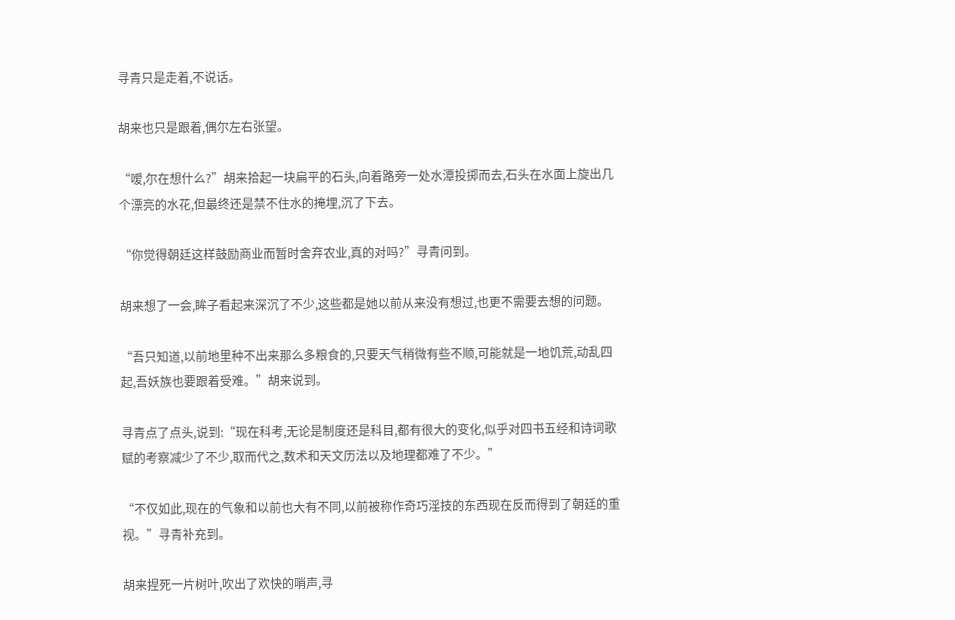寻青只是走着,不说话。

胡来也只是跟着,偶尔左右张望。

“嗳,尔在想什么?”胡来拾起一块扁平的石头,向着路旁一处水潭投掷而去,石头在水面上旋出几个漂亮的水花,但最终还是禁不住水的掩埋,沉了下去。

“你觉得朝廷这样鼓励商业而暂时舍弃农业,真的对吗?”寻青问到。

胡来想了一会,眸子看起来深沉了不少,这些都是她以前从来没有想过,也更不需要去想的问题。

“吾只知道,以前地里种不出来那么多粮食的,只要天气稍微有些不顺,可能就是一地饥荒,动乱四起,吾妖族也要跟着受难。”胡来说到。

寻青点了点头,说到:“现在科考,无论是制度还是科目,都有很大的变化,似乎对四书五经和诗词歌赋的考察减少了不少,取而代之,数术和天文历法以及地理都难了不少。”

“不仅如此,现在的气象和以前也大有不同,以前被称作奇巧淫技的东西现在反而得到了朝廷的重视。”寻青补充到。

胡来捏死一片树叶,吹出了欢快的哨声,寻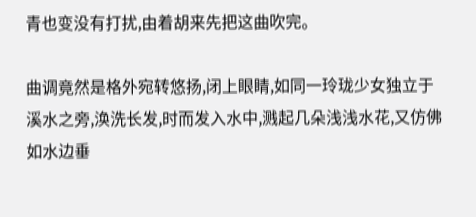青也变没有打扰,由着胡来先把这曲吹完。

曲调竟然是格外宛转悠扬,闭上眼睛,如同一玲珑少女独立于溪水之旁,涣洗长发,时而发入水中,溅起几朵浅浅水花,又仿佛如水边垂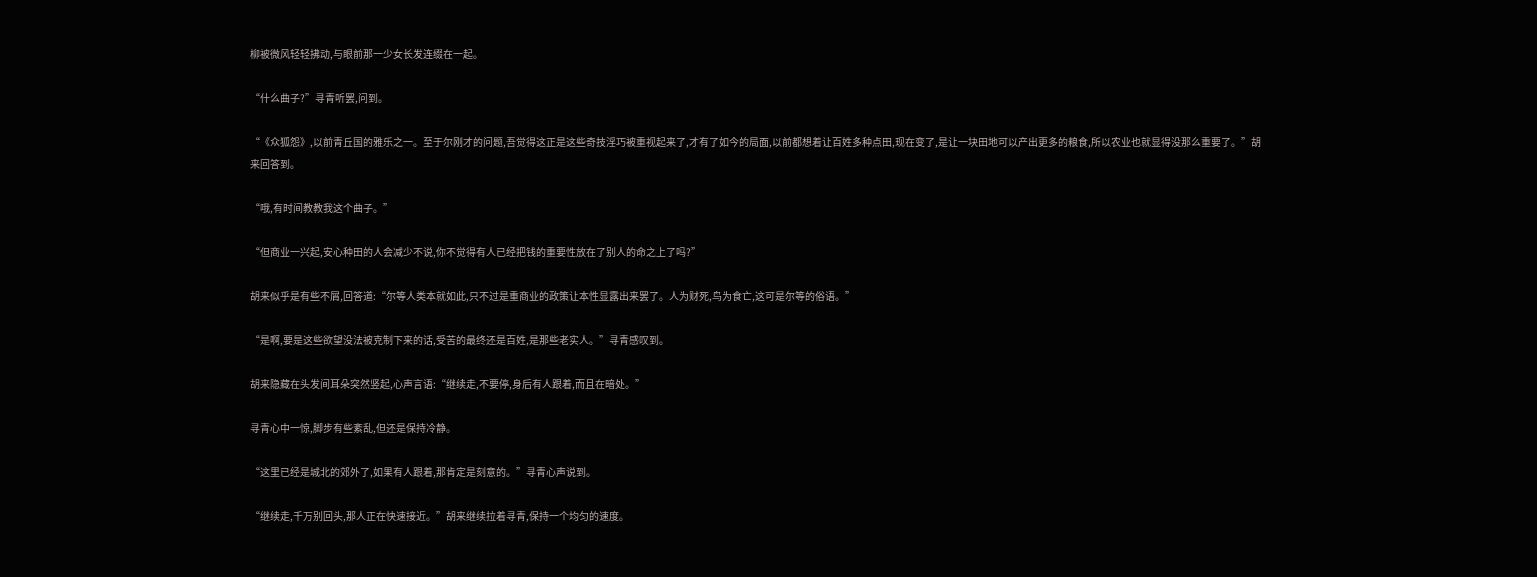柳被微风轻轻拂动,与眼前那一少女长发连缀在一起。

“什么曲子?”寻青听罢,问到。

“《众狐怨》,以前青丘国的雅乐之一。至于尔刚才的问题,吾觉得这正是这些奇技淫巧被重视起来了,才有了如今的局面,以前都想着让百姓多种点田,现在变了,是让一块田地可以产出更多的粮食,所以农业也就显得没那么重要了。”胡来回答到。

“哦,有时间教教我这个曲子。”

“但商业一兴起,安心种田的人会减少不说,你不觉得有人已经把钱的重要性放在了别人的命之上了吗?”

胡来似乎是有些不屑,回答道:“尔等人类本就如此,只不过是重商业的政策让本性显露出来罢了。人为财死,鸟为食亡,这可是尔等的俗语。”

“是啊,要是这些欲望没法被克制下来的话,受苦的最终还是百姓,是那些老实人。”寻青感叹到。

胡来隐藏在头发间耳朵突然竖起,心声言语:“继续走,不要停,身后有人跟着,而且在暗处。”

寻青心中一惊,脚步有些紊乱,但还是保持冷静。

“这里已经是城北的郊外了,如果有人跟着,那肯定是刻意的。”寻青心声说到。

“继续走,千万别回头,那人正在快速接近。”胡来继续拉着寻青,保持一个均匀的速度。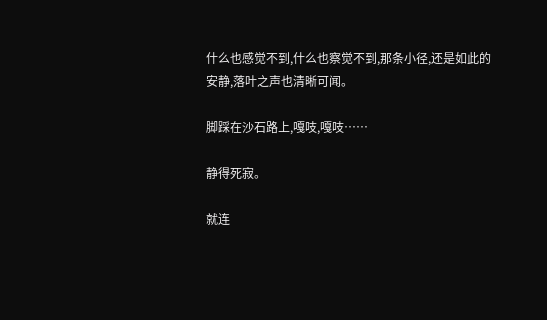什么也感觉不到,什么也察觉不到,那条小径,还是如此的安静,落叶之声也清晰可闻。

脚踩在沙石路上,嘎吱,嘎吱……

静得死寂。

就连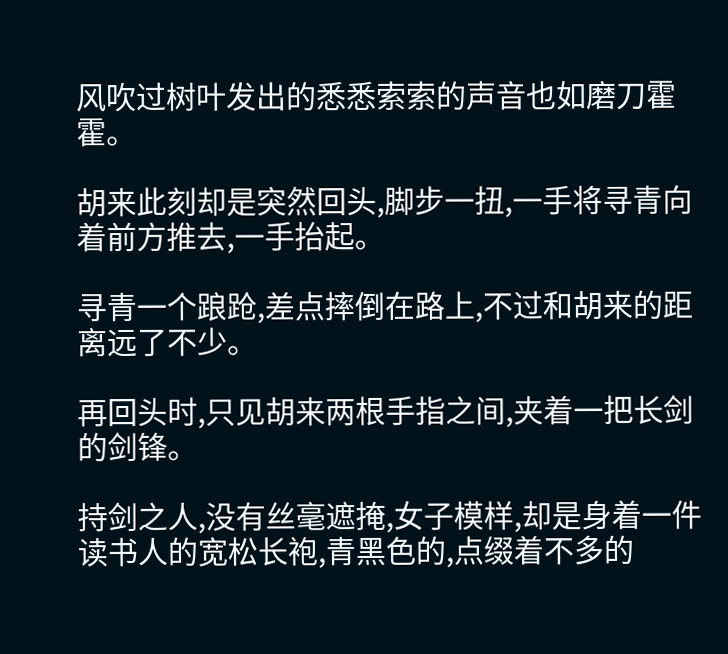风吹过树叶发出的悉悉索索的声音也如磨刀霍霍。

胡来此刻却是突然回头,脚步一扭,一手将寻青向着前方推去,一手抬起。

寻青一个踉跄,差点摔倒在路上,不过和胡来的距离远了不少。

再回头时,只见胡来两根手指之间,夹着一把长剑的剑锋。

持剑之人,没有丝毫遮掩,女子模样,却是身着一件读书人的宽松长袍,青黑色的,点缀着不多的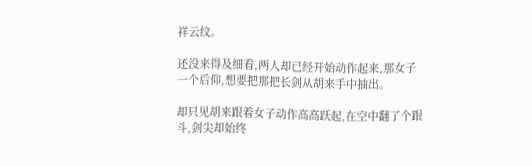祥云纹。

还没来得及细看,两人却已经开始动作起来,那女子一个后仰,想要把那把长剑从胡来手中抽出。

却只见胡来跟着女子动作高高跃起,在空中翻了个跟斗,剑尖却始终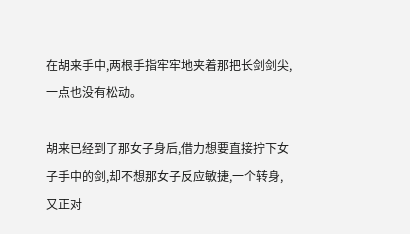在胡来手中,两根手指牢牢地夹着那把长剑剑尖,一点也没有松动。

胡来已经到了那女子身后,借力想要直接拧下女子手中的剑,却不想那女子反应敏捷,一个转身,又正对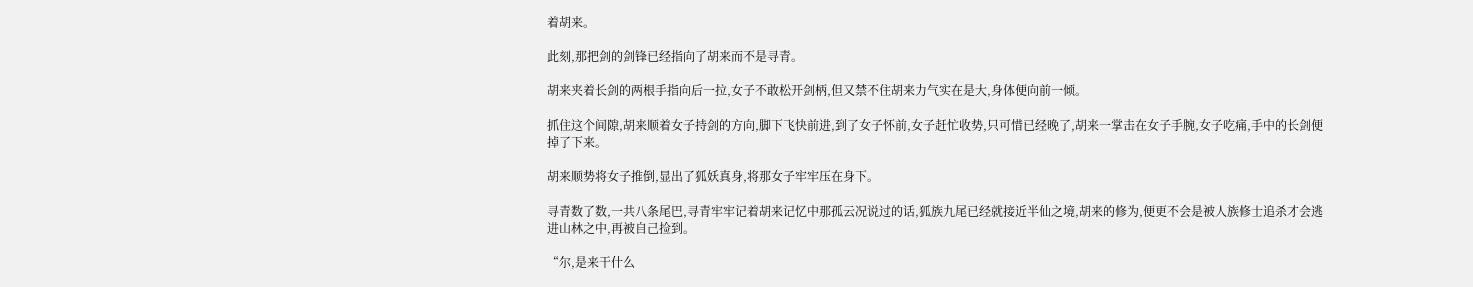着胡来。

此刻,那把剑的剑锋已经指向了胡来而不是寻青。

胡来夹着长剑的两根手指向后一拉,女子不敢松开剑柄,但又禁不住胡来力气实在是大,身体便向前一倾。

抓住这个间隙,胡来顺着女子持剑的方向,脚下飞快前进,到了女子怀前,女子赶忙收势,只可惜已经晚了,胡来一掌击在女子手腕,女子吃痛,手中的长剑便掉了下来。

胡来顺势将女子推倒,显出了狐妖真身,将那女子牢牢压在身下。

寻青数了数,一共八条尾巴,寻青牢牢记着胡来记忆中那孤云况说过的话,狐族九尾已经就接近半仙之境,胡来的修为,便更不会是被人族修士追杀才会逃进山林之中,再被自己捡到。

“尔,是来干什么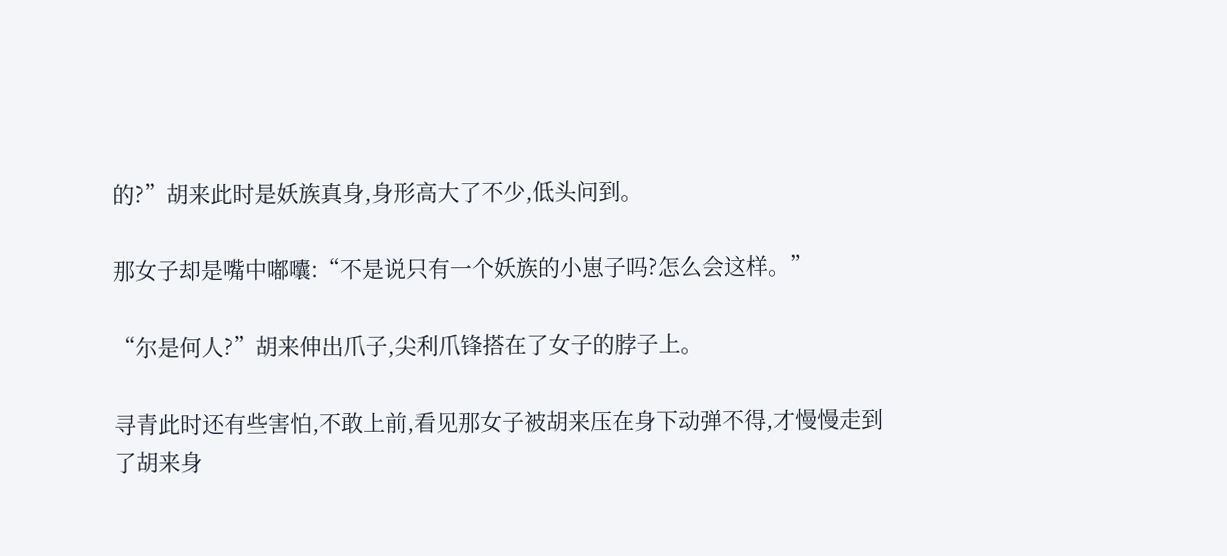的?”胡来此时是妖族真身,身形高大了不少,低头问到。

那女子却是嘴中嘟囔:“不是说只有一个妖族的小崽子吗?怎么会这样。”

“尔是何人?”胡来伸出爪子,尖利爪锋搭在了女子的脖子上。

寻青此时还有些害怕,不敢上前,看见那女子被胡来压在身下动弹不得,才慢慢走到了胡来身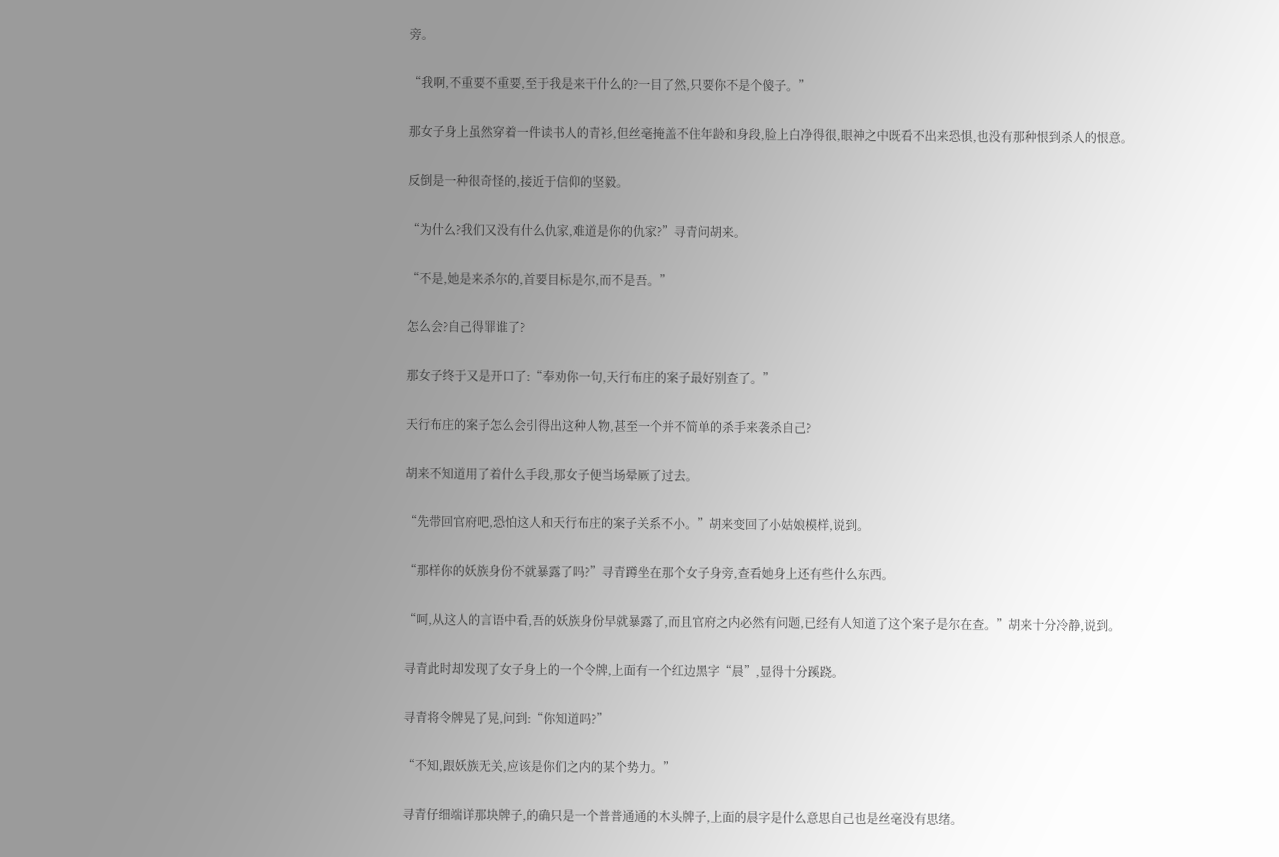旁。

“我啊,不重要不重要,至于我是来干什么的?一目了然,只要你不是个傻子。”

那女子身上虽然穿着一件读书人的青衫,但丝毫掩盖不住年龄和身段,脸上白净得很,眼神之中既看不出来恐惧,也没有那种恨到杀人的恨意。

反倒是一种很奇怪的,接近于信仰的坚毅。

“为什么?我们又没有什么仇家,难道是你的仇家?”寻青问胡来。

“不是,她是来杀尔的,首要目标是尔,而不是吾。”

怎么会?自己得罪谁了?

那女子终于又是开口了:“奉劝你一句,天行布庄的案子最好别查了。”

天行布庄的案子怎么会引得出这种人物,甚至一个并不简单的杀手来袭杀自己?

胡来不知道用了着什么手段,那女子便当场晕厥了过去。

“先带回官府吧,恐怕这人和天行布庄的案子关系不小。”胡来变回了小姑娘模样,说到。

“那样你的妖族身份不就暴露了吗?”寻青蹲坐在那个女子身旁,查看她身上还有些什么东西。

“呵,从这人的言语中看,吾的妖族身份早就暴露了,而且官府之内必然有问题,已经有人知道了这个案子是尔在查。”胡来十分冷静,说到。

寻青此时却发现了女子身上的一个令牌,上面有一个红边黑字“晨”,显得十分蹊跷。

寻青将令牌晃了晃,问到:“你知道吗?”

“不知,跟妖族无关,应该是你们之内的某个势力。”

寻青仔细端详那块牌子,的确只是一个普普通通的木头牌子,上面的晨字是什么意思自己也是丝毫没有思绪。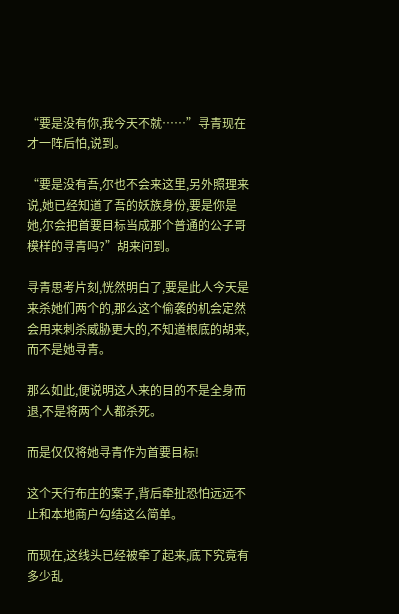“要是没有你,我今天不就……”寻青现在才一阵后怕,说到。

“要是没有吾,尔也不会来这里,另外照理来说,她已经知道了吾的妖族身份,要是你是她,尔会把首要目标当成那个普通的公子哥模样的寻青吗?”胡来问到。

寻青思考片刻,恍然明白了,要是此人今天是来杀她们两个的,那么这个偷袭的机会定然会用来刺杀威胁更大的,不知道根底的胡来,而不是她寻青。

那么如此,便说明这人来的目的不是全身而退,不是将两个人都杀死。

而是仅仅将她寻青作为首要目标!

这个天行布庄的案子,背后牵扯恐怕远远不止和本地商户勾结这么简单。

而现在,这线头已经被牵了起来,底下究竟有多少乱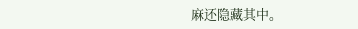麻还隐藏其中。